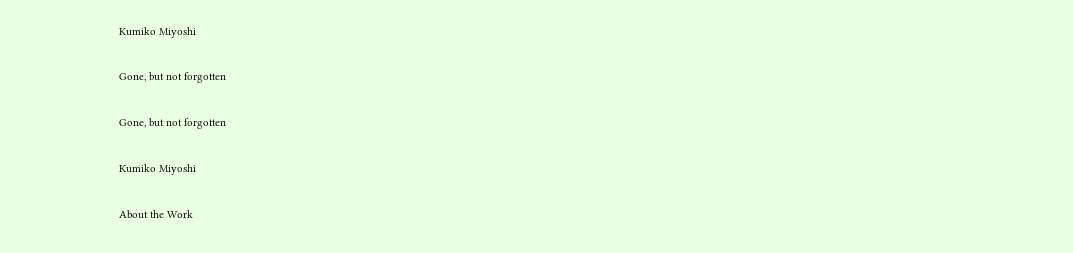Kumiko Miyoshi

Gone, but not forgotten

Gone, but not forgotten

Kumiko Miyoshi

About the Work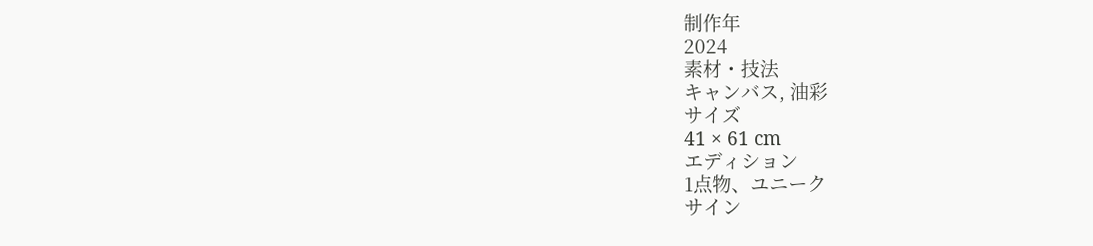制作年
2024
素材・技法
キャンバス, 油彩
サイズ
41 × 61 cm
エディション
1点物、ユニーク
サイン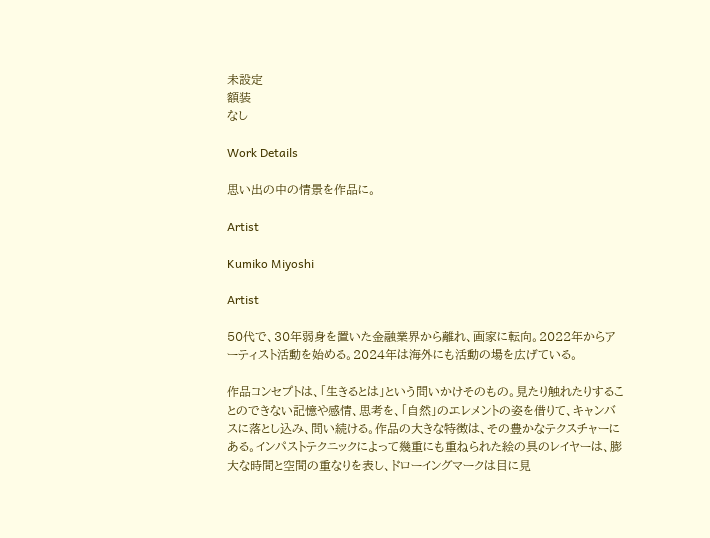未設定
額装
なし

Work Details

思い出の中の情景を作品に。

Artist

Kumiko Miyoshi

Artist

50代で、30年弱身を置いた金融業界から離れ、画家に転向。2022年からアーティスト活動を始める。2024年は海外にも活動の場を広げている。

作品コンセプトは、「生きるとは」という問いかけそのもの。見たり触れたりすることのできない記憶や感情、思考を、「自然」のエレメントの姿を借りて、キャンバスに落とし込み、問い続ける。作品の大きな特徴は、その豊かなテクスチャーにある。インパストテクニックによって幾重にも重ねられた絵の具のレイヤーは、膨大な時間と空間の重なりを表し、ドローイングマークは目に見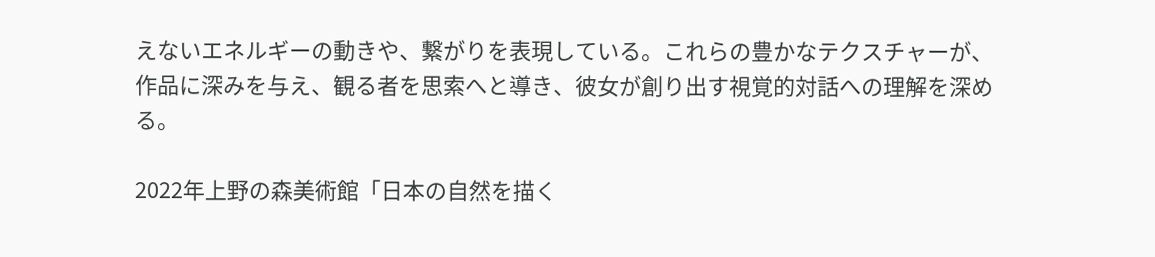えないエネルギーの動きや、繋がりを表現している。これらの豊かなテクスチャーが、作品に深みを与え、観る者を思索へと導き、彼女が創り出す視覚的対話への理解を深める。

2022年上野の森美術館「日本の自然を描く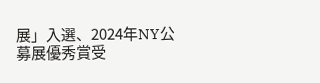展」入選、2024年NY公募展優秀賞受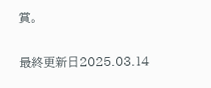賞。

最終更新日2025.03.14